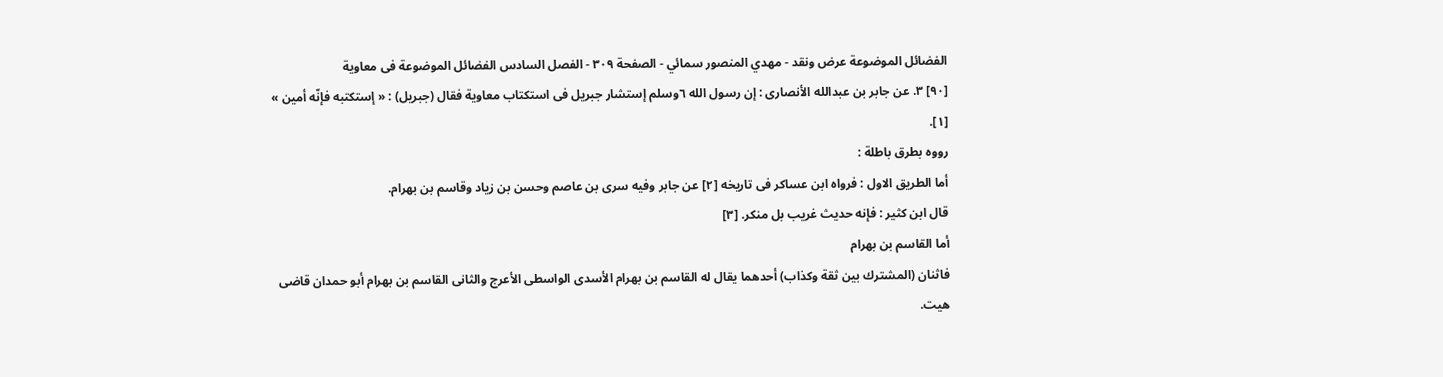الفضائل الموضوعة عرض ونقد - مهدي المنصور سمائي - الصفحة ٣٠٩ - الفصل السادس الفضائل الموضوعة فى معاوية
[٩٠] ٣. عن جابر بن عبدالله الأنصارى : إن رسول الله ٦وسلم إستشار جبريل فى استكتاب معاوية فقال (جبريل) : « إستكتبه فإنّه أمين » [١].
رووه بطرق باطلة :
أما الطريق الاول : فرواه ابن عساكر فى تاريخه [٢] عن جابر وفيه سرى بن عاصم وحسن بن زياد وقاسم بن بهرام.
قال ابن كثير : فإنه حديث غريب بل منكر. [٣]
أما القاسم بن بهرام
فاثنان (المشترك بين ثقة وكذاب) أحدهما يقال له القاسم بن بهرام الأسدى الواسطى الأعرج والثانى القاسم بن بهرام أبو حمدان قاضى هيت.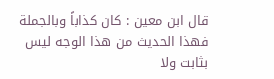قال ابن معين : كان كذاباً وبالجملة فهذا الحديث من هذا الوجه ليس بثابت ولا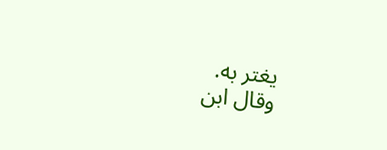يغتر به.
وقال ابن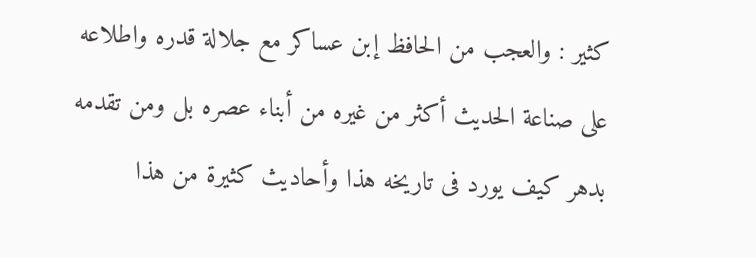كثير : والعجب من الحافظ إبن عساكر مع جلالة قدره واطلاعه على صناعة الحديث أكثر من غيره من أبناء عصره بل ومن تقدمه بدهر كيف يورد فى تاريخه هذا وأحاديث كثيرة من هذا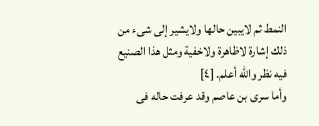النمط ثم لايبين حالها ولايشير إلى شىء من ذلك إشارة لاظاهرة ولاخفية ومثل هذا الصنيع فيه نظر والله أعلم. [٤]
وأما سرى بن عاصم وقد عرفت حاله فى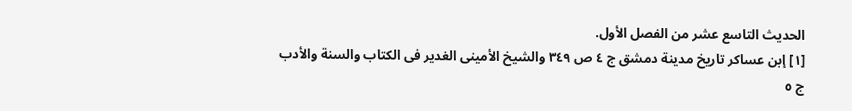الحديث التاسع عشر من الفصل الأول.
[١] إبن عساكر تاريخ مدينة دمشق ج ٤ ص ٣٤٩ والشيخ الأمينى الغدير فى الكتاب والسنة والأدب ج ٥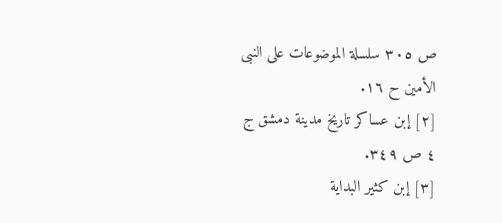ص ٣٠٥ سلسلة الموضوعات على النبى الأمين ح ١٦.
[٢] إبن عساكر تاريخ مدينة دمشق ج ٤ ص ٣٤٩.
[٣] إبن كثير البداية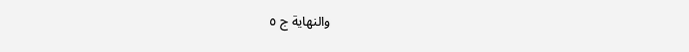والنهاية ج ٥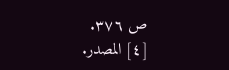ص ٣٧٦.
[٤] المصدر.